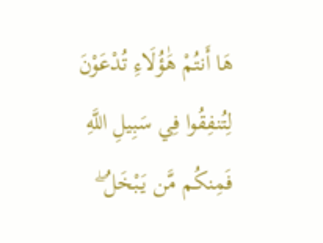هَا أَنتُمْ هَٰؤُلَاءِ تُدْعَوْنَ لِتُنفِقُوا فِي سَبِيلِ اللَّهِ فَمِنكُم مَّن يَبْخَلُ ۖ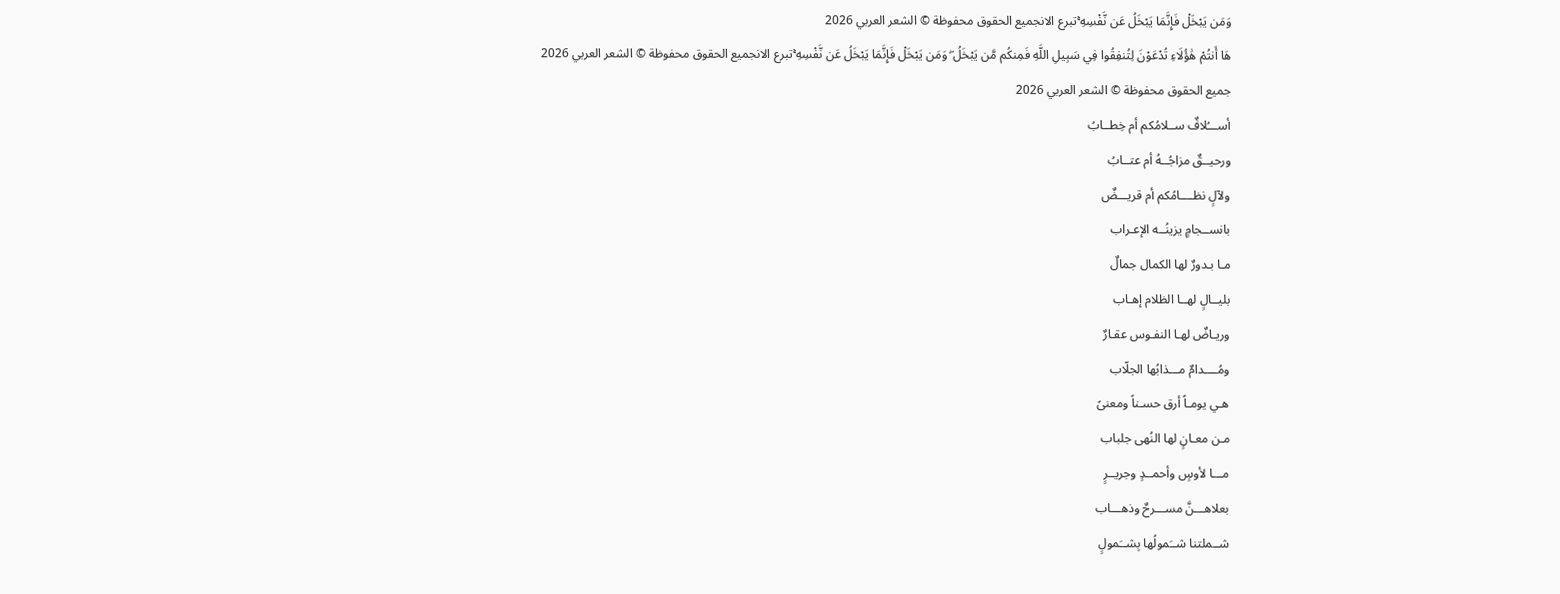وَمَن يَبْخَلْ فَإِنَّمَا يَبْخَلُ عَن نَّفْسِهِ ۚتبرع الانجميع الحقوق محفوظة © الشعر العربي 2026
هَا أَنتُمْ هَٰؤُلَاءِ تُدْعَوْنَ لِتُنفِقُوا فِي سَبِيلِ اللَّهِ فَمِنكُم مَّن يَبْخَلُ ۖ وَمَن يَبْخَلْ فَإِنَّمَا يَبْخَلُ عَن نَّفْسِهِ ۚتبرع الانجميع الحقوق محفوظة © الشعر العربي 2026
جميع الحقوق محفوظة © الشعر العربي 2026
أســـُلافٌ ســلامُكم أم خِطــابُ
ورحيــقٌ مزاجُــهُ أم عتــابُ
ولآلٍ نظــــامُكم أم قريـــضٌ
بانســجامٍ يزينُــه الإعـراب
مـا بـدورٌ لها الكمال جمالٌ
بليــالٍ لهــا الظلام إهـاب
وريـاضٌ لهـا النفـوس عقـارٌ
ومُــــدامٌ مـــذابُها الجلّاب
هـي يومـاً أرق حسـناً ومعنىً
مـن معـانٍ لها النُهى جلباب
مـــا لأوسٍ وأحمــدٍ وجريــرٍ
بعلاهـــنَّ مســـرحٌ وذهـــاب
شــملتنا شــَمولُها بِشــَمولٍ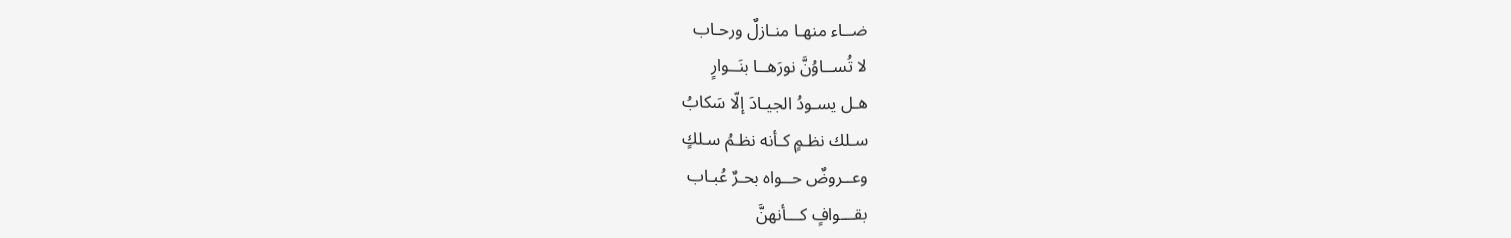ضــاء منهـا منـازلٌ ورحـاب
لا تُســاوُنَّ نورَهــا بنَــوارٍ
هـل يسـودُ الجيـادَ إلّا سَكابُ
سـلك نظـمٍ كـأنه نظـمُ سـلكٍ
وعــروضٌ حــواه بحـرٌ عُبـاب
بقـــوافٍ كـــأنهنَّ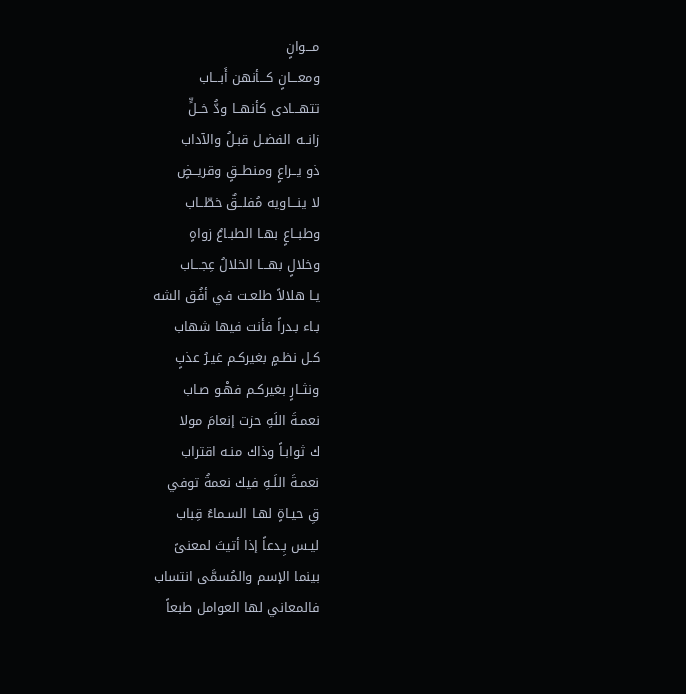مـــوانٍ
ومعـــانٍ كـــأنهن أَبـــاب
تتهـــادى كأنهــا ودُّ خــلٍّ
زانــه الفضـل قبـلُ والآداب
ذو يــراعٍ ومنطــقٍ وقريــضٍ
لا ينـــاويه مُفلــقٌ خطّــاب
وطبــاعٍ بهـا الطبـاعُ زواهٍ
وخلالٍ بهـــا الخلالُ عِجـــاب
يـا هلالاً طلعـت في أفُق الشه
بـاء بـدراً فأنت فيها شهاب
كـل نظـمٍ بغيركـم غيـرُ عذبٍ
ونثــارٍ بغيركـم فهْـو صـاب
نعمـةَ اللَهِ حزت إنعامَ مولا
ك ثوابـاً وذاك منـه اقتراب
نعمـةَ اللَـهِ فيك نعمةُ توفي
قِ حيـاةٍ لهـا السـماءُ قِباب
ليـس بِـدعاً إذا أتيتَ لمعنىً
بينما الإسم والمُسمَّى انتساب
فالمعاني لها العوامل طبعاً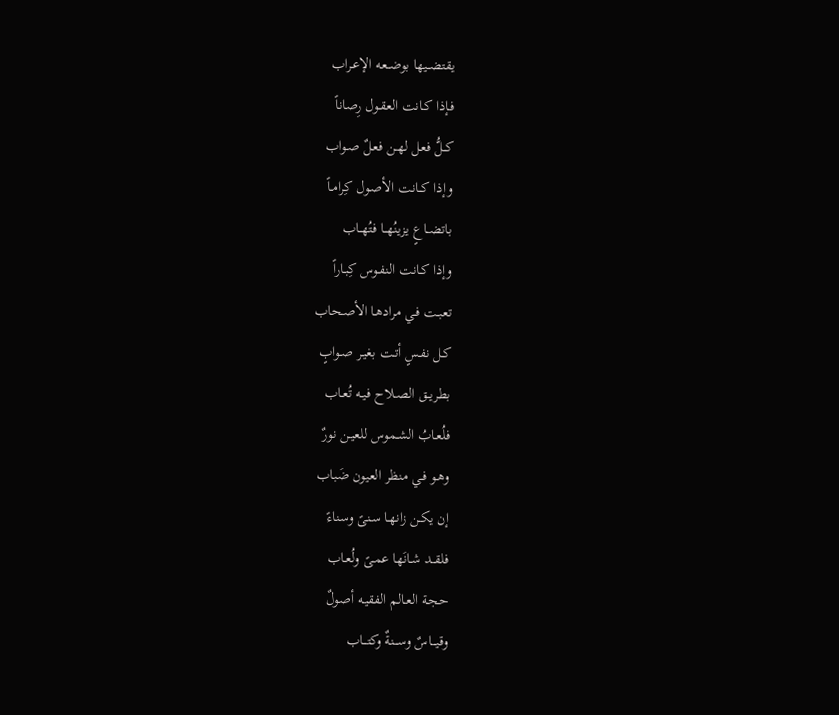يقتضــيها بوضــعه الإعـراب
فـإذا كـانت العقـول رِصاناً
كــلُّ فعـل لهـن فعـلٌ صـواب
وإذا كــانت الأصـول كِرامـاً
باتضــاعٍ يزينُهــا فتُهــاب
وإذا كـانت النفـوس كِبـاراً
تعبـت فـي مرادهـا الأصـحاب
كـل نفـسٍ أتـت بغيـر صـوابٍ
بطريــق الصـلاح فيـه تُعـاب
فلُعـابُ الشـموس للعيـن نورٌ
وهـو فـي منظر العيون ضَباب
إن يكـن زانهـا سـنىً وسناءً
فلقــد شـانَها عمـىً ولُعـاب
حجـة العـالم الفقيـه أصولٌ
وقيـــاسٌ وســـنةٌ وكتـــاب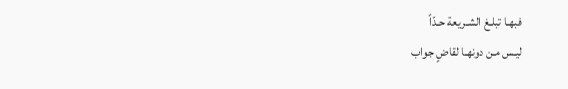فبهـا تبلـغ الشـريعة حـدّاً
ليـس مـن دونهـا لقاضٍ جواب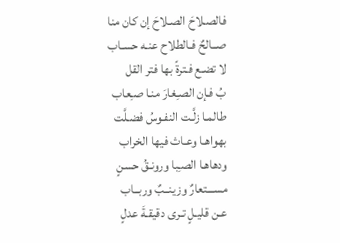فالصـلاحَ الصـلاحَ إن كان منا
صــالحٌ فـالطلاح عنـه حسـاب
لا تضـع فـترةً بها فتر القل
بُ فـإن الصـِغارَ منـا صـِعاب
طالمـا زلَّـت النفـوسُ فضـلَّت
بهواهـا وعـاث فيها الخراب
ودهاهـا الصـِبا ورونـقُ حسنٍ
مســـتعارٌ وزينــبٌ وربــاب
عـن قليـلٍ تـرى دقيقـةَ عدلٍ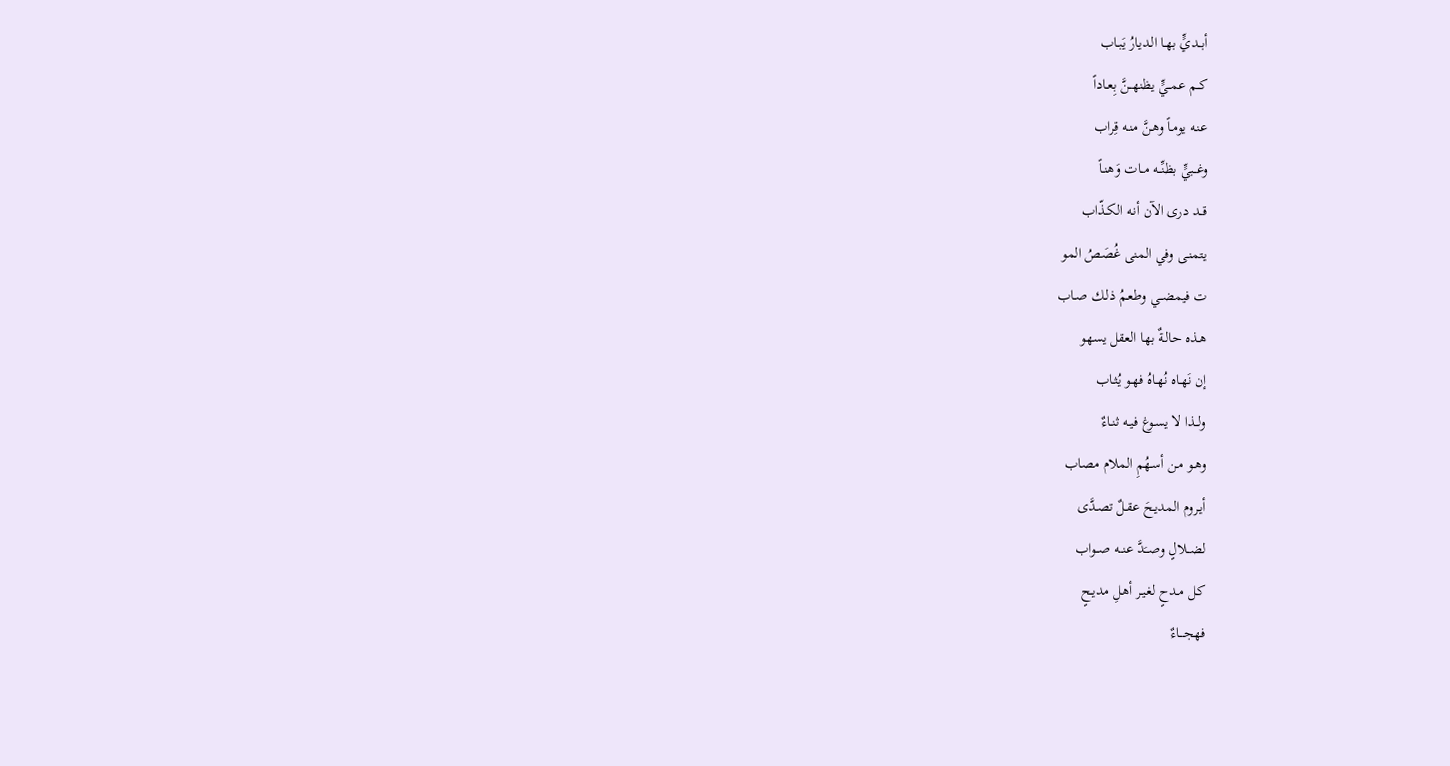أبــديٍّ بهـا الـديارُ يَبـاب
كــم عمــيٍّ يظنهــنَّ بِعـاداً
عنـه يومـاً وهـنَّ منـه قِراب
وغــبيٍّ بظنِّــه مــات وَهنـاً
قــد درى الآن أنـه الكـذّاب
يتمنـى وفي المنى غُصَصُ المو
ت فيمضــي وطعـمُ ذلـك صـاب
هـذه حالـةٌ بها العقل يسهو
إن نَهـاه نُهـاهُ فهـو يُثـاب
ولــذا لا يسـوغ فيـه ثنـاءٌ
وهـو مـن أسـهُمِ الملام مصاب
أيـروم المديـحَ عقـلٌ تصـدَّى
لضــلالٍ وصــَدَّ عنــه صــواب
كـل مـدحٍ لغيـر أهـلِ مديـحٍ
فهجـــاءٌ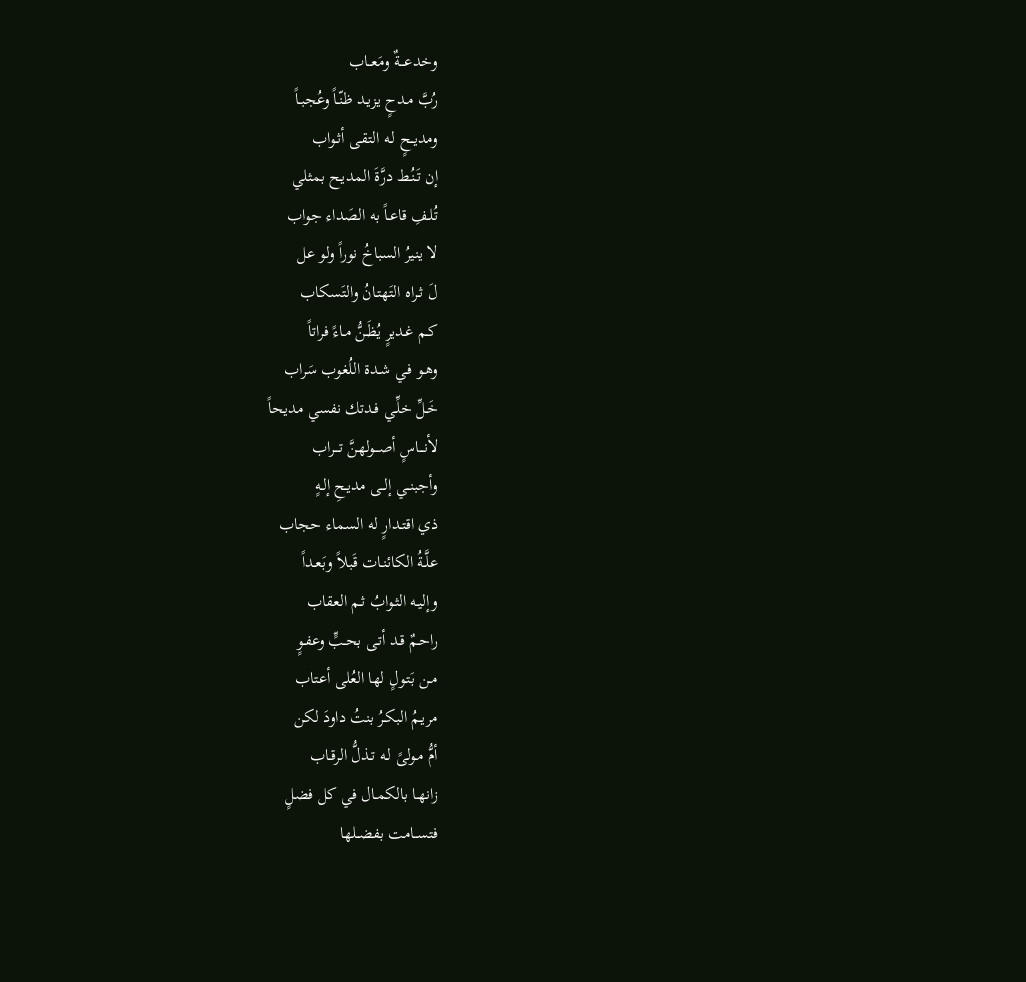وخدعـــةٌ ومَعــاب
رُبَّ مـدحٍ يزيـد ظنّـاً وعُجبـاً
ومديــحٍ لـه التقـى أثـواب
إن تَنُـط درَّةَ المديـح بمثلي
تُلـفِ قاعـاً به الصَداء جواب
لا ينيرُ السباخُ نوراً ولو عل
لَ ثـراه التَهتـانُ والتَسكاب
كـم غـديرٍ يُظَـنُّ مـاءً فراتاً
وهـو فـي شـدة اللُغوب سَراب
خَـلِّ خلِّـي فـدتك نفسي مديحاً
لأنـــاسٍ أصـــولهنَّ تـــراب
وأجبنــي إلــى مديـحِ إلـهٍ
ذي اقتـدارٍ له السماء حجاب
علَّـةُ الكائنـات قَبلاً وبَعـداً
وإليـه الثـوابُ ثـم العقاب
راحـمٌ قـد أتـى بحـبٍّ وعفـوٍ
مـن بَتـولٍ لها العُلى أعتاب
مريـمُ البكـرُ بنتُ داودَ لكن
أمُّ مـولىً لـه تـذلُّ الرقـاب
زانهـا بالكمـال في كل فضلٍ
فتســامت بفضــلها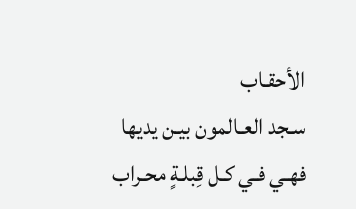الأحقـاب
سـجد العـالمون بيـن يديها
فهـي فـي كـل قِبلـةٍ محـراب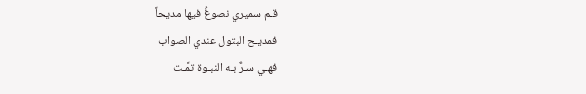قـم سميري نصوغُ فيها مديحاً
فمديـح البتول عندي الصواب
فهـي سـرٌّ بـه النبـوة تمَّـت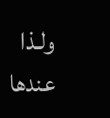ولـذا عندها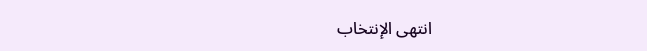انتهى الإنتخاب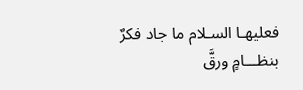فعليهـا السـلام ما جاد فكرٌ
بنظـــامٍ ورقَّ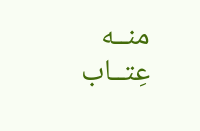منــه عِتــاب